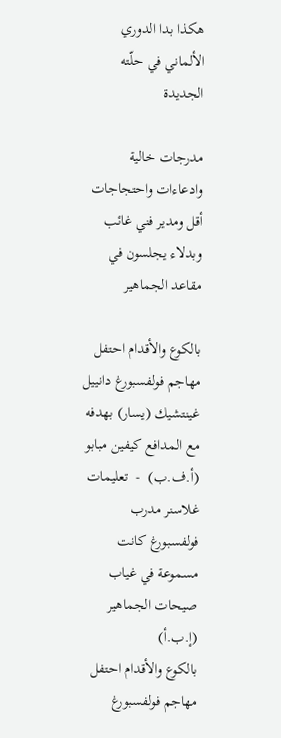هكذا بدا الدوري الألماني في حلّته الجديدة

مدرجات خالية وادعاءات واحتجاجات أقل ومدير فني غائب وبدلاء يجلسون في مقاعد الجماهير

بالكوع والأقدام احتفل مهاجم فولفسبورغ دانييل غينتشيك (يسار) بهدفه مع المدافع كيفين مبابو (أ.ف.ب)  -  تعليمات غلاسنر مدرب فولفسبورغ كانت مسموعة في غياب صيحات الجماهير (إ.ب.أ)
بالكوع والأقدام احتفل مهاجم فولفسبورغ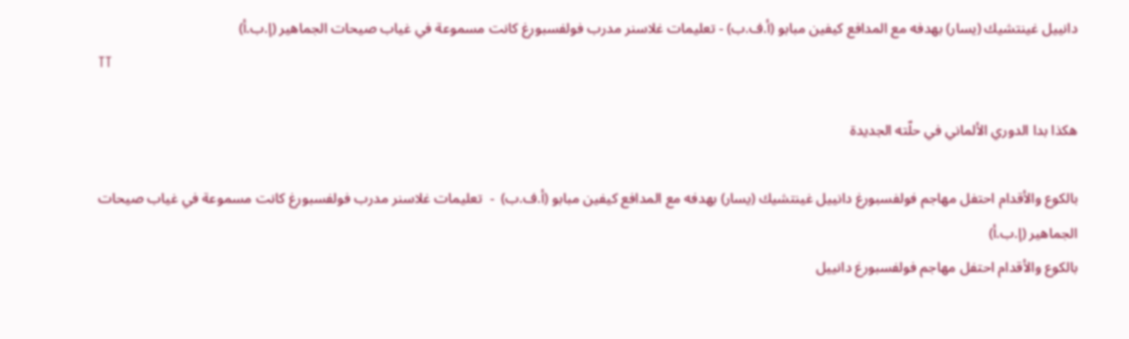دانييل غينتشيك (يسار) بهدفه مع المدافع كيفين مبابو (أ.ف.ب) - تعليمات غلاسنر مدرب فولفسبورغ كانت مسموعة في غياب صيحات الجماهير (إ.ب.أ)
TT

هكذا بدا الدوري الألماني في حلّته الجديدة

بالكوع والأقدام احتفل مهاجم فولفسبورغ دانييل غينتشيك (يسار) بهدفه مع المدافع كيفين مبابو (أ.ف.ب)  -  تعليمات غلاسنر مدرب فولفسبورغ كانت مسموعة في غياب صيحات الجماهير (إ.ب.أ)
بالكوع والأقدام احتفل مهاجم فولفسبورغ دانييل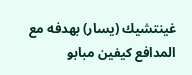غينتشيك (يسار) بهدفه مع المدافع كيفين مبابو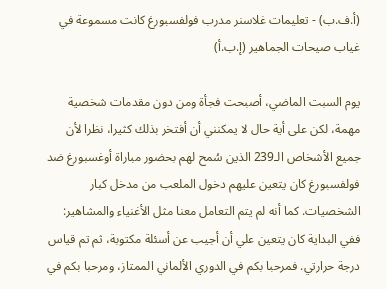(أ.ف.ب) - تعليمات غلاسنر مدرب فولفسبورغ كانت مسموعة في غياب صيحات الجماهير (إ.ب.أ)

يوم السبت الماضي، أصبحت فجأة ومن دون مقدمات شخصية مهمة، لكن على أية حال لا يمكنني أن أفتخر بذلك كثيرا، نظرا لأن جميع الأشخاص الـ239 الذين سُمح لهم بحضور مباراة أوغسبورغ ضد فولفسبورغ كان يتعين عليهم دخول الملعب من مدخل كبار الشخصيات. كما أنه لم يتم التعامل معنا مثل الأغنياء والمشاهير: ففي البداية كان يتعين علي أن أجيب عن أسئلة مكتوبة، ثم تم قياس درجة حرارتي. فمرحبا بكم في الدوري الألماني الممتاز، ومرحبا بكم في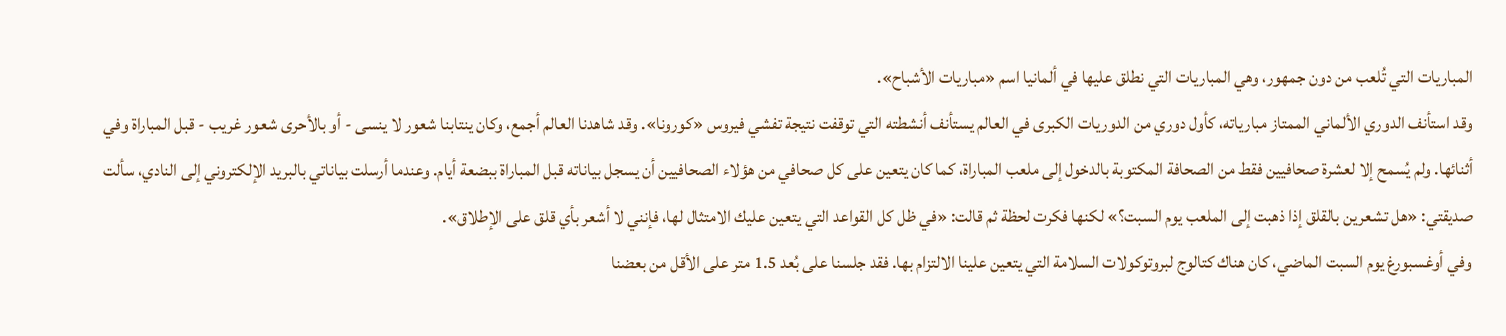المباريات التي تُلعب من دون جمهور، وهي المباريات التي نطلق عليها في ألمانيا اسم «مباريات الأشباح».
وقد استأنف الدوري الألماني الممتاز مبارياته، كأول دوري من الدوريات الكبرى في العالم يستأنف أنشطته التي توقفت نتيجة تفشي فيروس «كورونا». وقد شاهدنا العالم أجمع، وكان ينتابنا شعور لا ينسى - أو بالأحرى شعور غريب - قبل المباراة وفي أثنائها. ولم يُسمح إلا لعشرة صحافيين فقط من الصحافة المكتوبة بالدخول إلى ملعب المباراة، كما كان يتعين على كل صحافي من هؤلاء الصحافيين أن يسجل بياناته قبل المباراة ببضعة أيام. وعندما أرسلت بياناتي بالبريد الإلكتروني إلى النادي، سألت صديقتي: «هل تشعرين بالقلق إذا ذهبت إلى الملعب يوم السبت؟» لكنها فكرت لحظة ثم قالت: «في ظل كل القواعد التي يتعين عليك الامتثال لها، فإنني لا أشعر بأي قلق على الإطلاق».
وفي أوغسبورغ يوم السبت الماضي، كان هناك كتالوج لبروتوكولات السلامة التي يتعين علينا الالتزام بها. فقد جلسنا على بُعد 1.5 متر على الأقل من بعضنا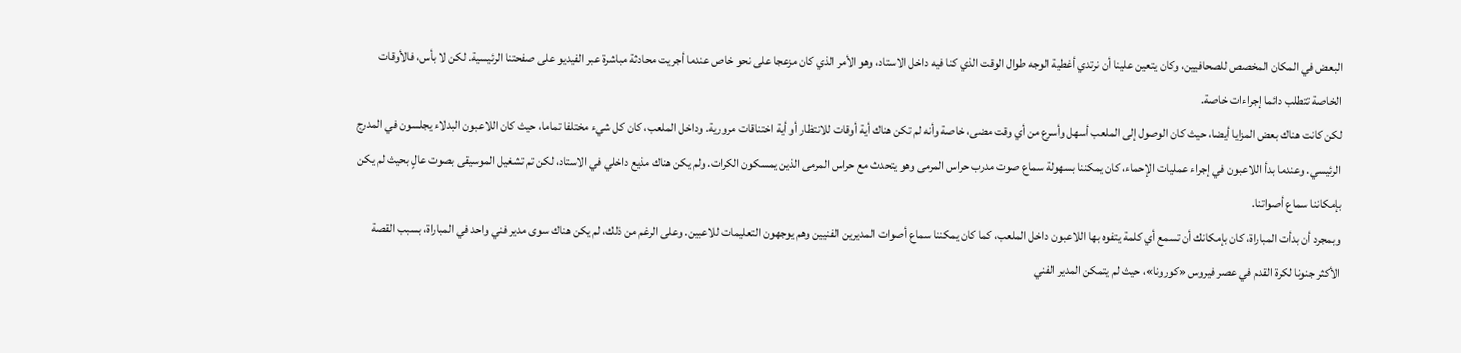البعض في المكان المخصص للصحافيين، وكان يتعين علينا أن نرتدي أغطية الوجه طوال الوقت الذي كنا فيه داخل الاستاد، وهو الأمر الذي كان مزعجا على نحو خاص عندما أجريت محادثة مباشرة عبر الفيديو على صفحتنا الرئيسية. لكن لا بأس، فالأوقات الخاصة تتطلب دائما إجراءات خاصة.
لكن كانت هناك بعض المزايا أيضا، حيث كان الوصول إلى الملعب أسهل وأسرع من أي وقت مضى، خاصة وأنه لم تكن هناك أية أوقات للانتظار أو أية اختناقات مرورية. وداخل الملعب، كان كل شيء مختلفا تماما، حيث كان اللاعبون البدلاء يجلسون في المدرج الرئيسي. وعندما بدأ اللاعبون في إجراء عمليات الإحماء، كان يمكننا بسهولة سماع صوت مدرب حراس المرمى وهو يتحدث مع حراس المرمى الذين يمسكون الكرات. ولم يكن هناك مذيع داخلي في الاستاد، لكن تم تشغيل الموسيقى بصوت عالٍ بحيث لم يكن بإمكاننا سماع أصواتنا.
وبمجرد أن بدأت المباراة، كان بإمكانك أن تسمع أي كلمة يتفوه بها اللاعبون داخل الملعب، كما كان يمكننا سماع أصوات المديرين الفنيين وهم يوجهون التعليمات للاعبين. وعلى الرغم من ذلك، لم يكن هناك سوى مدير فني واحد في المباراة، بسبب القصة الأكثر جنونا لكرة القدم في عصر فيروس «كورونا»، حيث لم يتمكن المدير الفني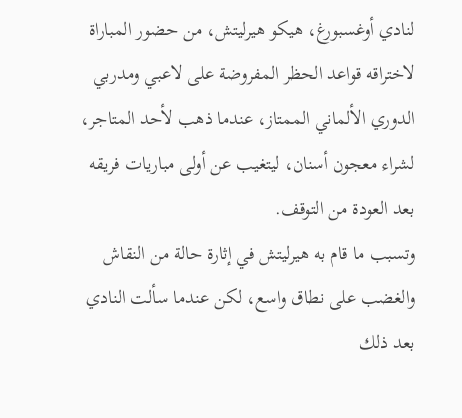لنادي أوغسبورغ، هيكو هيرليتش، من حضور المباراة لاختراقه قواعد الحظر المفروضة على لاعبي ومدربي الدوري الألماني الممتاز، عندما ذهب لأحد المتاجر، لشراء معجون أسنان، ليتغيب عن أولى مباريات فريقه بعد العودة من التوقف.
وتسبب ما قام به هيرليتش في إثارة حالة من النقاش والغضب على نطاق واسع، لكن عندما سألت النادي بعد ذلك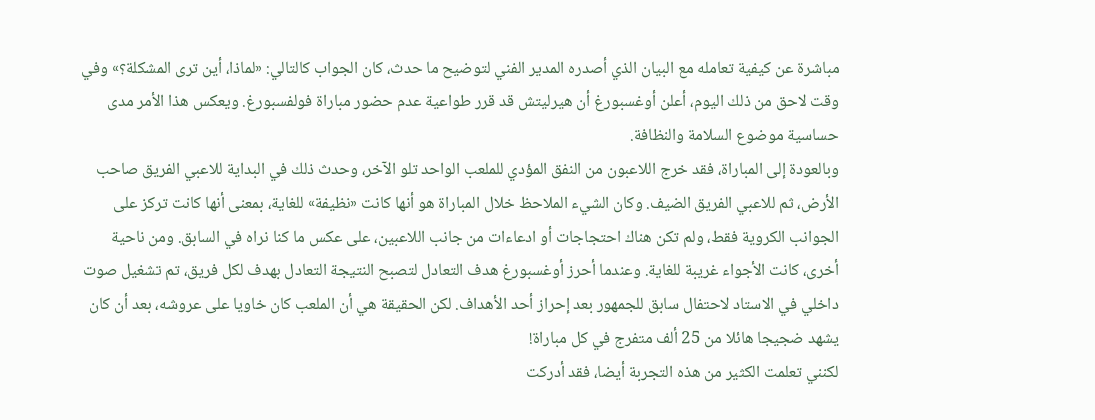مباشرة عن كيفية تعامله مع البيان الذي أصدره المدير الفني لتوضيح ما حدث، كان الجواب كالتالي: «لماذا، أين ترى المشكلة؟» وفي وقت لاحق من ذلك اليوم، أعلن أوغسبورغ أن هيرليتش قد قرر طواعية عدم حضور مباراة فولفسبورغ. ويعكس هذا الأمر مدى حساسية موضوع السلامة والنظافة.
وبالعودة إلى المباراة، فقد خرج اللاعبون من النفق المؤدي للملعب الواحد تلو الآخر، وحدث ذلك في البداية للاعبي الفريق صاحب الأرض، ثم للاعبي الفريق الضيف. وكان الشيء الملاحظ خلال المباراة هو أنها كانت «نظيفة» للغاية، بمعنى أنها كانت تركز على الجوانب الكروية فقط، ولم تكن هناك احتجاجات أو ادعاءات من جانب اللاعبين، على عكس ما كنا نراه في السابق. ومن ناحية أخرى، كانت الأجواء غريبة للغاية. وعندما أحرز أوغسبورغ هدف التعادل لتصبح النتيجة التعادل بهدف لكل فريق، تم تشغيل صوت داخلي في الاستاد لاحتفال سابق للجمهور بعد إحراز أحد الأهداف. لكن الحقيقة هي أن الملعب كان خاويا على عروشه، بعد أن كان يشهد ضجيجا هائلا من 25 ألف متفرج في كل مباراة!
لكنني تعلمت الكثير من هذه التجربة أيضا، فقد أدركت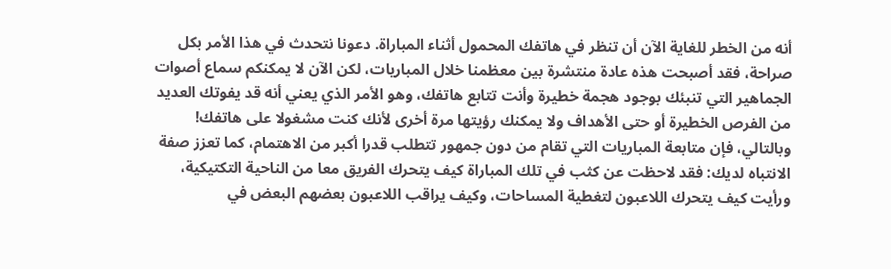أنه من الخطر للغاية الآن أن تنظر في هاتفك المحمول أثناء المباراة. دعونا نتحدث في هذا الأمر بكل صراحة، فقد أصبحت هذه عادة منتشرة بين معظمنا خلال المباريات، لكن الآن لا يمكنكم سماع أصوات الجماهير التي تنبئك بوجود هجمة خطيرة وأنت تتابع هاتفك، وهو الأمر الذي يعني أنه قد يفوتك العديد من الفرص الخطيرة أو حتى الأهداف ولا يمكنك رؤيتها مرة أخرى لأنك كنت مشغولا على هاتفك! وبالتالي، فإن متابعة المباريات التي تقام من دون جمهور تتطلب قدرا أكبر من الاهتمام، كما تعزز صفة الانتباه لديك: فقد لاحظت عن كثب في تلك المباراة كيف يتحرك الفريق معا من الناحية التكتيكية، ورأيت كيف يتحرك اللاعبون لتغطية المساحات، وكيف يراقب اللاعبون بعضهم البعض في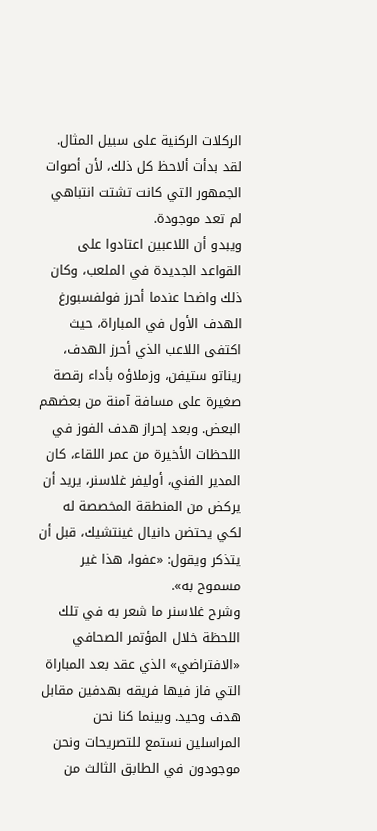الركلات الركنية على سبيل المثال. لقد بدأت ألاحظ كل ذلك، لأن أصوات الجمهور التي كانت تشتت انتباهي لم تعد موجودة.
ويبدو أن اللاعبين اعتادوا على القواعد الجديدة في الملعب، وكان ذلك واضحا عندما أحرز فولفسبورغ الهدف الأول في المباراة، حيث اكتفى اللاعب الذي أحرز الهدف، ريناتو ستيفن، وزملاؤه بأداء رقصة صغيرة على مسافة آمنة من بعضهم البعض. وبعد إحراز هدف الفوز في اللحظات الأخيرة من عمر اللقاء، كان المدير الفني، أوليفر غلاسنر، يريد أن يركض من المنطقة المخصصة له لكي يحتضن دانيال غينتشيك، قبل أن يتذكر ويقول: «عفوا، هذا غير مسموح به».
وشرح غلاسنر ما شعر به في تلك اللحظة خلال المؤتمر الصحافي «الافتراضي» الذي عقد بعد المباراة التي فاز فيها فريقه بهدفين مقابل هدف وحيد. وبينما كنا نحن المراسلين نستمع للتصريحات ونحن موجودون في الطابق الثالث من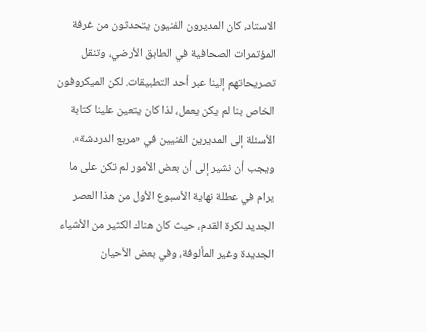الاستاد، كان المديرون الفنيون يتحدثون من غرفة المؤتمرات الصحافية في الطابق الأرضي، وتنقل تصريحاتهم إلينا عبر أحد التطبيقات. لكن الميكروفون الخاص بنا لم يكن يعمل، لذا كان يتعين علينا كتابة الأسئلة إلى المديرين الفنيين في «مربع الدردشة».
ويجب أن نشير إلى أن بعض الأمور لم تكن على ما يرام في عطلة نهاية الأسبوع الأول من هذا العصر الجديد لكرة القدم، حيث كان هناك الكثير من الأشياء الجديدة وغير المألوفة، وفي بعض الأحيان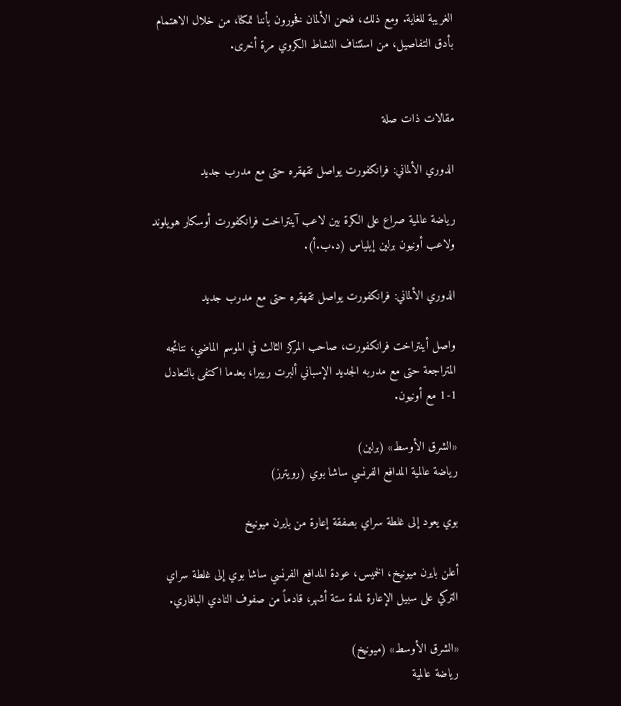الغريبة للغاية. ومع ذلك، فنحن الألمان فخورون بأننا تمكنا، من خلال الاهتمام بأدق التفاصيل، من استئناف النشاط الكروي مرة أخرى.


مقالات ذات صلة

الدوري الألماني: فرانكفورت يواصل تقهقره حتى مع مدرب جديد

رياضة عالمية صراع على الكرة بين لاعب آينتراخت فرانكفورت أوسكار هويلوند ولاعب أونيون برلين إيلياس (د.ب.أ).

الدوري الألماني: فرانكفورت يواصل تقهقره حتى مع مدرب جديد

واصل أينتراخت فرانكفورت، صاحب المركز الثالث في الموسم الماضي، نتائجه المتراجعة حتى مع مدربه الجديد الإسباني ألبرت رييرا، بعدما اكتفى بالتعادل 1-1 مع أونيون.

«الشرق الأوسط» (برلين)
رياضة عالمية المدافع الفرنسي ساشا بوي (رويترز)

بوي يعود إلى غلطة سراي بصفقة إعارة من بايرن ميونيخ

أعلن بايرن ميونيخ، الخميس، عودة المدافع الفرنسي ساشا بوي إلى غلطة سراي التركي على سبيل الإعارة لمدة ستة أشهر، قادماً من صفوف النادي البافاري.

«الشرق الأوسط» (ميونيخ)
رياضة عالمية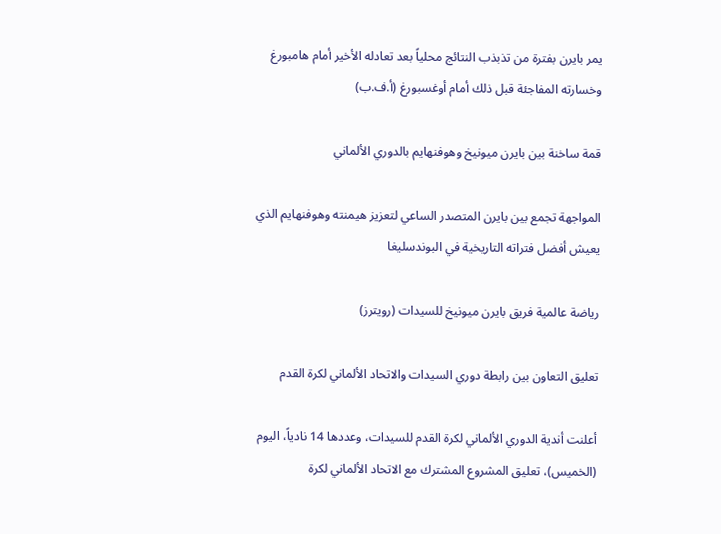يمر بايرن بفترة من تذبذب النتائج محلياً بعد تعادله الأخير أمام هامبورغ وخسارته المفاجئة قبل ذلك أمام أوغسبورغ (أ.ف.ب)

قمة ساخنة بين بايرن ميونيخ وهوفنهايم بالدوري الألماني

المواجهة تجمع بين بايرن المتصدر الساعي لتعزيز هيمنته وهوفنهايم الذي يعيش أفضل فتراته التاريخية في البوندسليغا

رياضة عالمية فريق بايرن ميونيخ للسيدات (رويترز)

تعليق التعاون بين رابطة دوري السيدات والاتحاد الألماني لكرة القدم

أعلنت أندية الدوري الألماني لكرة القدم للسيدات، وعددها 14 نادياً، اليوم (الخميس)، تعليق المشروع المشترك مع الاتحاد الألماني لكرة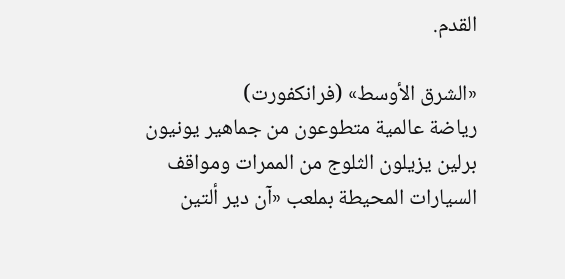القدم.

«الشرق الأوسط» (فرانكفورت)
رياضة عالمية متطوعون من جماهير يونيون برلين يزيلون الثلوج من الممرات ومواقف السيارات المحيطة بملعب «آن دير ألتين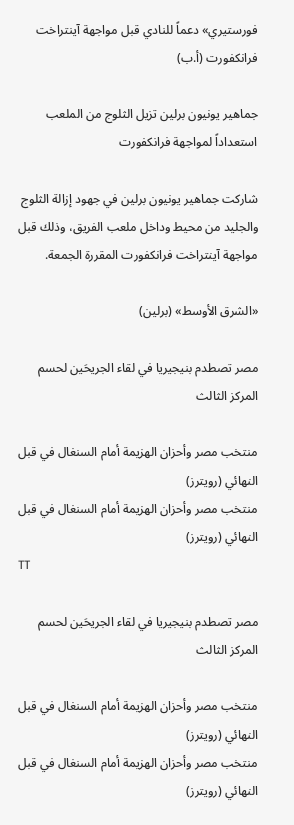فورستيري» دعماً للنادي قبل مواجهة آينتراخت فرانكفورت (أ.ب)

جماهير يونيون برلين تزيل الثلوج من الملعب استعداداً لمواجهة فرانكفورت

شاركت جماهير يونيون برلين في جهود إزالة الثلوج والجليد من محيط وداخل ملعب الفريق، وذلك قبل مواجهة آينتراخت فرانكفورت المقررة الجمعة.

«الشرق الأوسط» (برلين)

مصر تصطدم بنيجيريا في لقاء الجريحَين لحسم المركز الثالث

منتخب مصر وأحزان الهزيمة أمام السنغال في قبل النهائي (رويترز)
منتخب مصر وأحزان الهزيمة أمام السنغال في قبل النهائي (رويترز)
TT

مصر تصطدم بنيجيريا في لقاء الجريحَين لحسم المركز الثالث

منتخب مصر وأحزان الهزيمة أمام السنغال في قبل النهائي (رويترز)
منتخب مصر وأحزان الهزيمة أمام السنغال في قبل النهائي (رويترز)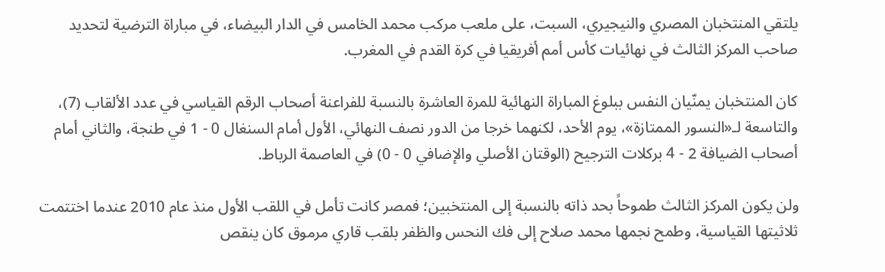يلتقي المنتخبان المصري والنيجيري، السبت، على ملعب مركب محمد الخامس في الدار البيضاء، في مباراة الترضية لتحديد صاحب المركز الثالث في نهائيات كأس أمم أفريقيا في كرة القدم في المغرب.

كان المنتخبان يمنّيان النفس ببلوغ المباراة النهائية للمرة العاشرة بالنسبة للفراعنة أصحاب الرقم القياسي في عدد الألقاب (7)، والتاسعة لـ«النسور الممتازة»، يوم الأحد، لكنهما خرجا من الدور نصف النهائي، الأول أمام السنغال 0 - 1 في طنجة، والثاني أمام أصحاب الضيافة 2 - 4 بركلات الترجيح (الوقتان الأصلي والإضافي 0 - 0) في العاصمة الرباط.

ولن يكون المركز الثالث طموحاً بحد ذاته بالنسبة إلى المنتخبين؛ فمصر كانت تأمل في اللقب الأول منذ عام 2010 عندما اختتمت ثلاثيتها القياسية، وطمح نجمها محمد صلاح إلى فك النحس والظفر بلقب قاري مرموق كان ينقص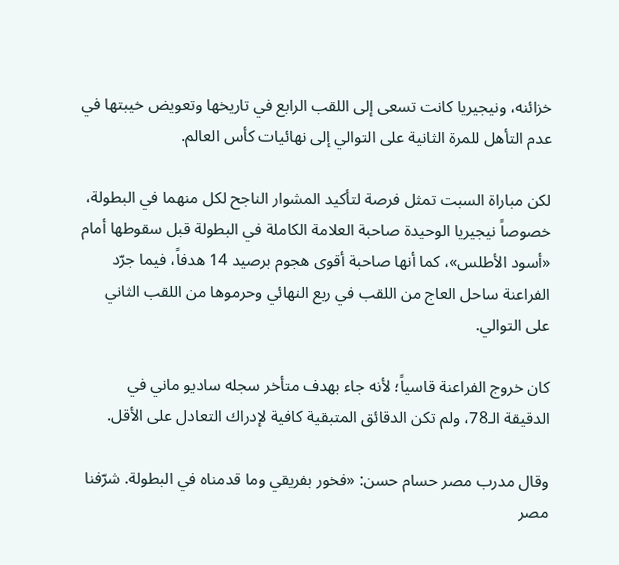خزائنه، ونيجيريا كانت تسعى إلى اللقب الرابع في تاريخها وتعويض خيبتها في عدم التأهل للمرة الثانية على التوالي إلى نهائيات كأس العالم.

لكن مباراة السبت تمثل فرصة لتأكيد المشوار الناجح لكل منهما في البطولة، خصوصاً نيجيريا الوحيدة صاحبة العلامة الكاملة في البطولة قبل سقوطها أمام «أسود الأطلس»، كما أنها صاحبة أقوى هجوم برصيد 14 هدفاً، فيما جرّد الفراعنة ساحل العاج من اللقب في ربع النهائي وحرموها من اللقب الثاني على التوالي.

كان خروج الفراعنة قاسياً؛ لأنه جاء بهدف متأخر سجله ساديو ماني في الدقيقة الـ78، ولم تكن الدقائق المتبقية كافية لإدراك التعادل على الأقل.

وقال مدرب مصر حسام حسن: «فخور بفريقي وما قدمناه في البطولة. شرّفنا مصر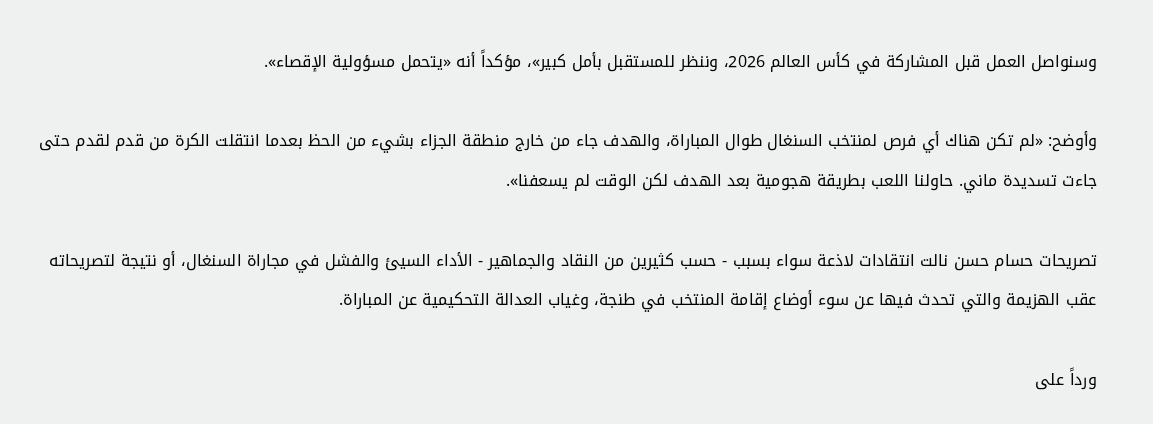وسنواصل العمل قبل المشاركة في كأس العالم 2026، وننظر للمستقبل بأمل كبير»، مؤكداً أنه «يتحمل مسؤولية الإقصاء».

وأوضح: «لم تكن هناك أي فرص لمنتخب السنغال طوال المباراة، والهدف جاء من خارج منطقة الجزاء بشيء من الحظ بعدما انتقلت الكرة من قدم لقدم حتى جاءت تسديدة ماني. حاولنا اللعب بطريقة هجومية بعد الهدف لكن الوقت لم يسعفنا».

تصريحات حسام حسن نالت انتقادات لاذعة سواء بسبب - حسب كثيرين من النقاد والجماهير - الأداء السيئ والفشل في مجاراة السنغال، أو نتيجة لتصريحاته عقب الهزيمة والتي تحدث فيها عن سوء أوضاع إقامة المنتخب في طنجة، وغياب العدالة التحكيمية عن المباراة.

ورداً على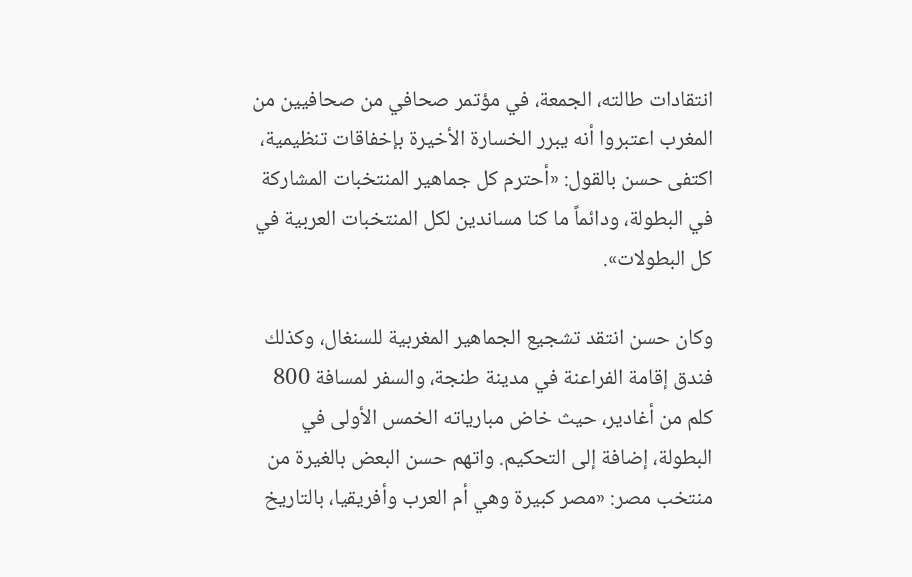انتقادات طالته، الجمعة، في مؤتمر صحافي من صحافيين من المغرب اعتبروا أنه يبرر الخسارة الأخيرة بإخفاقات تنظيمية، اكتفى حسن بالقول: «أحترم كل جماهير المنتخبات المشاركة في البطولة، ودائماً ما كنا مساندين لكل المنتخبات العربية في كل البطولات».

وكان حسن انتقد تشجيع الجماهير المغربية للسنغال، وكذلك فندق إقامة الفراعنة في مدينة طنجة، والسفر لمسافة 800 كلم من أغادير، حيث خاض مبارياته الخمس الأولى في البطولة، إضافة إلى التحكيم. واتهم حسن البعض بالغيرة من منتخب مصر: «مصر كبيرة وهي أم العرب وأفريقيا، بالتاريخ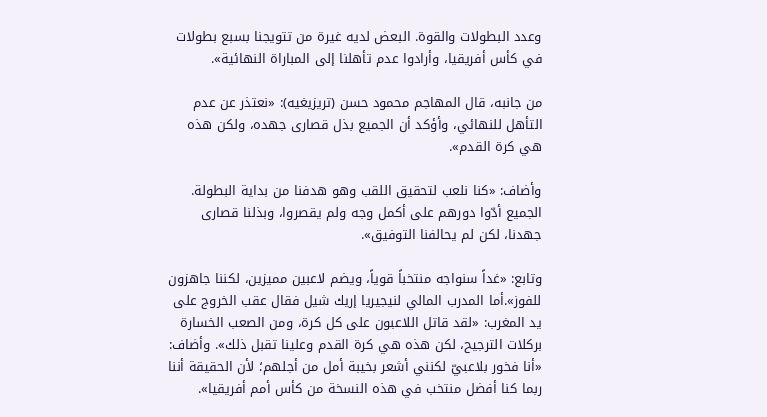وعدد البطولات والقوة. البعض لديه غيرة من تتويجنا بسبع بطولات في كأس أفريقيا، وأرادوا عدم تأهلنا إلى المباراة النهائية».

من جانبه، قال المهاجم محمود حسن (تريزيغيه): «نعتذر عن عدم التأهل للنهائي، وأؤكد أن الجميع بذل قصارى جهده، ولكن هذه هي كرة القدم».

وأضاف: «كنا نلعب لتحقيق اللقب وهو هدفنا من بداية البطولة. الجميع أدّوا دورهم على أكمل وجه ولم يقصروا، وبذلنا قصارى جهدنا، لكن لم يحالفنا التوفيق».

وتابع: «غداً سنواجه منتخباً قوياً، ويضم لاعبين مميزين، لكننا جاهزون للفوز».أما المدرب المالي لنيجيريا إريك شيل فقال عقب الخروج على يد المغرب: «لقد قاتل اللاعبون على كل كرة، ومن الصعب الخسارة بركلات الترجيح، لكن هذه هي كرة القدم وعلينا تقبل ذلك». وأضاف: «أنا فخور بلاعبيّ لكنني أشعر بخيبة أمل من أجلهم؛ لأن الحقيقة أننا ربما كنا أفضل منتخب في هذه النسخة من كأس أمم أفريقيا».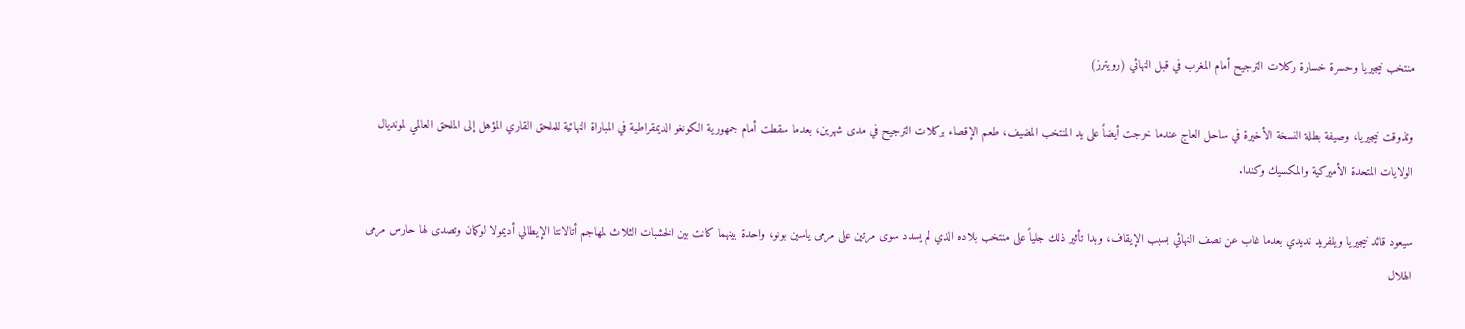منتخب نيجيريا وحسرة خسارة ركلات الترجيح أمام المغرب في قبل النهائي (رويترز)

وتذوقت نيجيريا، وصيفة بطلة النسخة الأخيرة في ساحل العاج عندما خرجت أيضاً على يد المنتخب المضيف، طعم الإقصاء بركلات الترجيح في مدى شهرين، بعدما سقطت أمام جمهورية الكونغو الديمقراطية في المباراة النهائية للملحق القاري المؤهل إلى الملحق العالمي لمونديال الولايات المتحدة الأميركية والمكسيك وكندا.

سيعود قائد نيجيريا ويلفريد نديدي بعدما غاب عن نصف النهائي بسبب الإيقاف، وبدا تأثير ذلك جلياً على منتخب بلاده الذي لم يسدد سوى مرتين على مرمى ياسين بونو، واحدة بينهما كانت بين الخشبات الثلاث لمهاجم أتالانتا الإيطالي أديمولا لوكمان وتصدى لها حارس مرمى الهلال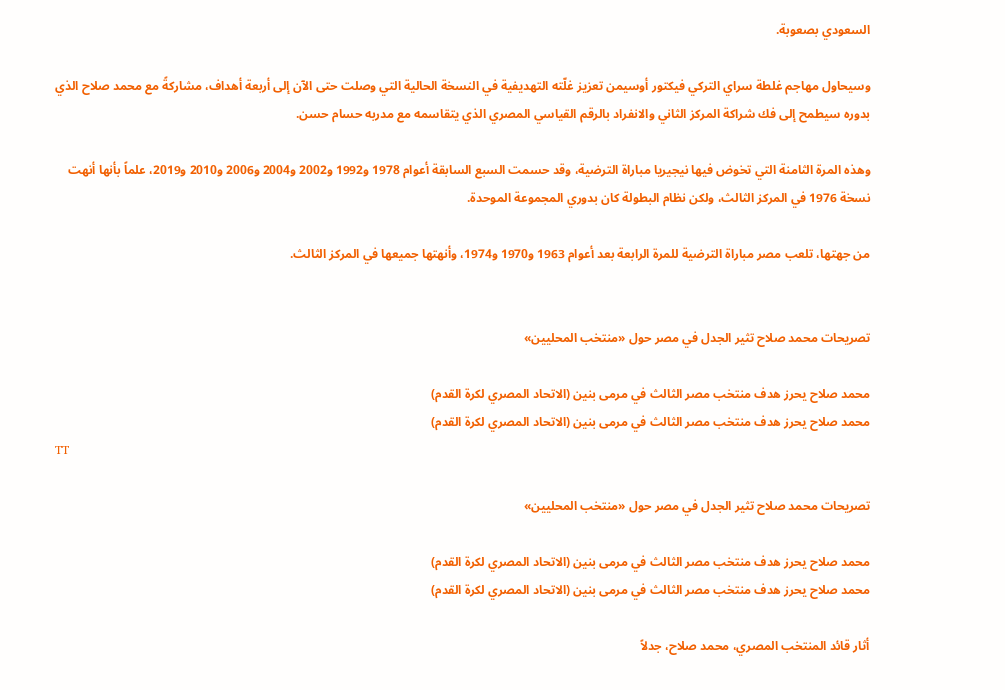السعودي بصعوبة.

وسيحاول مهاجم غلطة سراي التركي فيكتور أوسيمن تعزيز غلّته التهديفية في النسخة الحالية التي وصلت حتى الآن إلى أربعة أهداف، مشاركةً مع محمد صلاح الذي بدوره سيطمح إلى فك شراكة المركز الثاني والانفراد بالرقم القياسي المصري الذي يتقاسمه مع مدربه حسام حسن.

وهذه المرة الثامنة التي تخوض فيها نيجيريا مباراة الترضية، وقد حسمت السبع السابقة أعوام 1978 و1992 و2002 و2004 و2006 و2010 و2019، علماً بأنها أنهت نسخة 1976 في المركز الثالث، ولكن نظام البطولة كان بدوري المجموعة الموحدة.

من جهتها، تلعب مصر مباراة الترضية للمرة الرابعة بعد أعوام 1963 و1970 و1974، وأنهتها جميعها في المركز الثالث.


تصريحات محمد صلاح تثير الجدل في مصر حول «منتخب المحليين»

محمد صلاح يحرز هدف منتخب مصر الثالث في مرمى بنين (الاتحاد المصري لكرة القدم)
محمد صلاح يحرز هدف منتخب مصر الثالث في مرمى بنين (الاتحاد المصري لكرة القدم)
TT

تصريحات محمد صلاح تثير الجدل في مصر حول «منتخب المحليين»

محمد صلاح يحرز هدف منتخب مصر الثالث في مرمى بنين (الاتحاد المصري لكرة القدم)
محمد صلاح يحرز هدف منتخب مصر الثالث في مرمى بنين (الاتحاد المصري لكرة القدم)

أثار قائد المنتخب المصري، محمد صلاح، جدلاً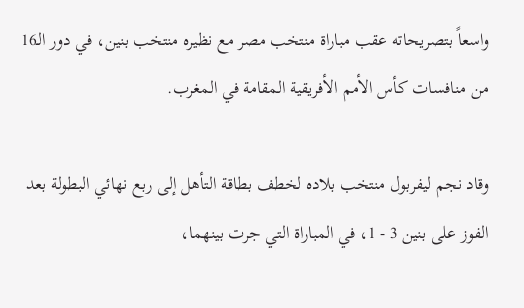واسعاً بتصريحاته عقب مباراة منتخب مصر مع نظيره منتخب بنين، في دور الـ16 من منافسات كأس الأمم الأفريقية المقامة في المغرب.

وقاد نجم ليفربول منتخب بلاده لخطف بطاقة التأهل إلى ربع نهائي البطولة بعد الفوز على بنين 3 - 1، في المباراة التي جرت بينهما،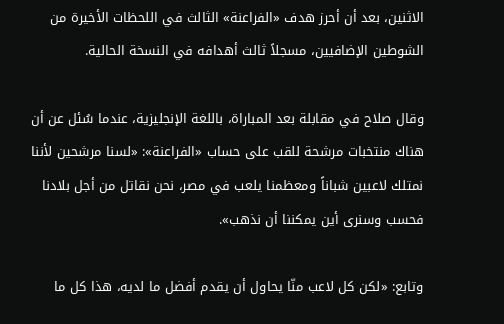الاثنين، بعد أن أحرز هدف «الفراعنة» الثالث في اللحظات الأخيرة من الشوطين الإضافيين، مسجلاً ثالث أهدافه في النسخة الحالية.

وقال صلاح في مقابلة بعد المباراة، باللغة الإنجليزية، عندما سُئل عن أن هناك منتخبات مرشحة للقب على حساب «الفراعنة»: «لسنا مرشحين لأننا نمتلك لاعبين شباناً ومعظمنا يلعب في مصر، نحن نقاتل من أجل بلادنا فحسب وسنرى أين يمكننا أن نذهب».

وتابع: «لكن كل لاعب منّا يحاول أن يقدم أفضل ما لديه، هذا كل ما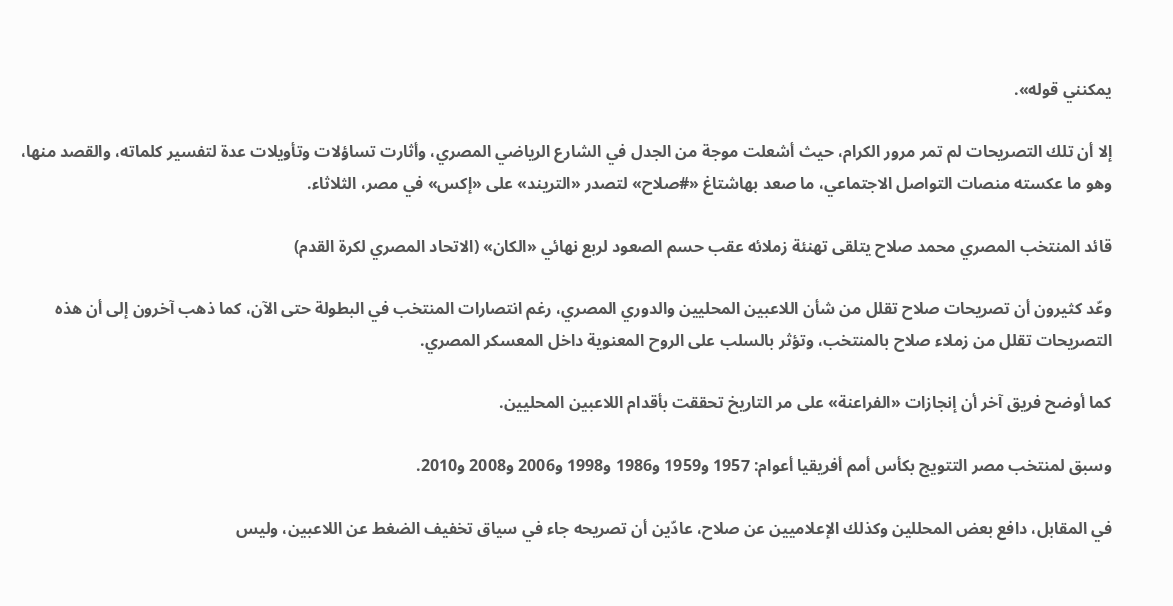يمكنني قوله».

إلا أن تلك التصريحات لم تمر مرور الكرام، حيث أشعلت موجة من الجدل في الشارع الرياضي المصري، وأثارت تساؤلات وتأويلات عدة لتفسير كلماته، والقصد منها، وهو ما عكسته منصات التواصل الاجتماعي، ما صعد بهاشتاغ «#صلاح» لتصدر «التريند» على «إكس» في مصر، الثلاثاء.

قائد المنتخب المصري محمد صلاح يتلقى تهنئة زملائه عقب حسم الصعود لربع نهائي «الكان» (الاتحاد المصري لكرة القدم)

وعّد كثيرون أن تصريحات صلاح تقلل من شأن اللاعبين المحليين والدوري المصري، رغم انتصارات المنتخب في البطولة حتى الآن، كما ذهب آخرون إلى أن هذه التصريحات تقلل من زملاء صلاح بالمنتخب، وتؤثر بالسلب على الروح المعنوية داخل المعسكر المصري.

كما أوضح فريق آخر أن إنجازات «الفراعنة» على مر التاريخ تحققت بأقدام اللاعبين المحليين.

وسبق لمنتخب مصر التتويج بكأس أمم أفريقيا أعوام: 1957 و1959 و1986 و1998 و2006 و2008 و2010.

في المقابل، دافع بعض المحللين وكذلك الإعلاميين عن صلاح، عادّين أن تصريحه جاء في سياق تخفيف الضغط عن اللاعبين، وليس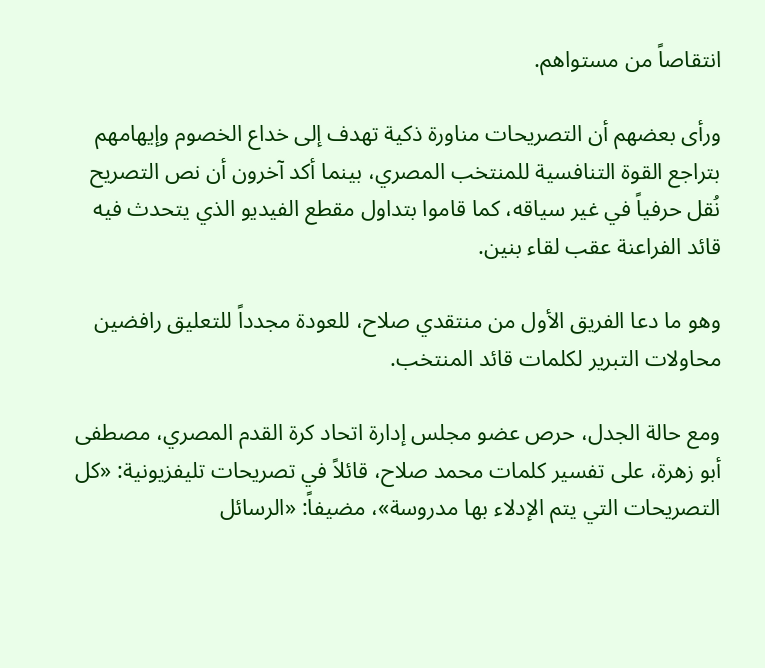انتقاصاً من مستواهم.

ورأى بعضهم أن التصريحات مناورة ذكية تهدف إلى خداع الخصوم وإيهامهم بتراجع القوة التنافسية للمنتخب المصري، بينما أكد آخرون أن نص التصريح نُقل حرفياً في غير سياقه، كما قاموا بتداول مقطع الفيديو الذي يتحدث فيه قائد الفراعنة عقب لقاء بنين.

وهو ما دعا الفريق الأول من منتقدي صلاح، للعودة مجدداً للتعليق رافضين محاولات التبرير لكلمات قائد المنتخب.

ومع حالة الجدل، حرص عضو مجلس إدارة اتحاد كرة القدم المصري، مصطفى أبو زهرة، على تفسير كلمات محمد صلاح، قائلاً في تصريحات تليفزيونية: «كل التصريحات التي يتم الإدلاء بها مدروسة»، مضيفاً: «الرسائل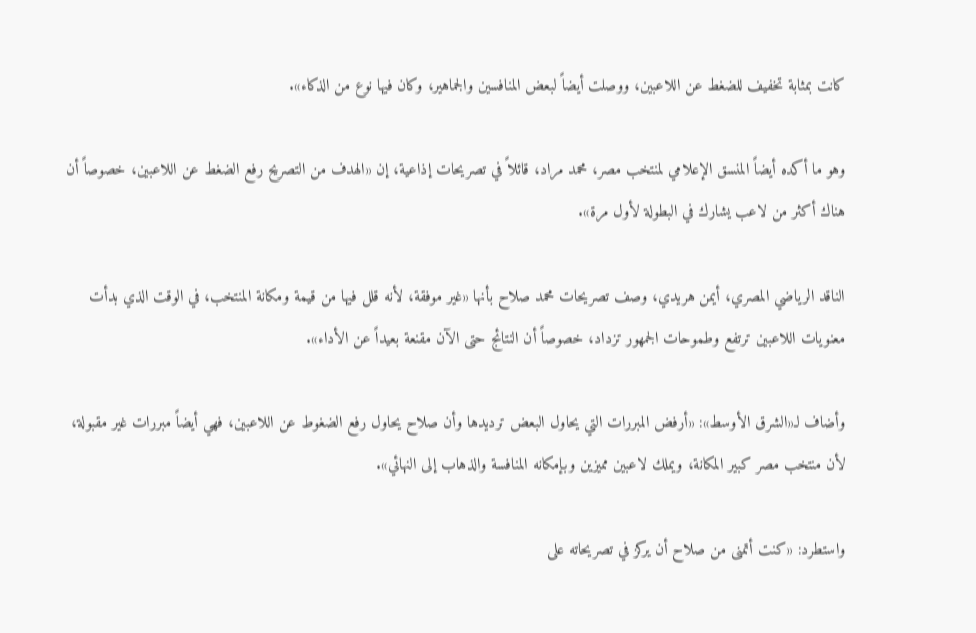كانت بمثابة تخفيف للضغط عن اللاعبين، ووصلت أيضاً لبعض المنافسين والجماهير، وكان فيها نوع من الذكاء».

وهو ما أكده أيضاً المنسق الإعلامي لمنتخب مصر، محمد مراد، قائلاً في تصريحات إذاعية، إن «الهدف من التصريح رفع الضغط عن اللاعبين، خصوصاً أن هناك أكثر من لاعب يشارك في البطولة لأول مرة».

الناقد الرياضي المصري، أيمن هريدي، وصف تصريحات محمد صلاح بأنها «غير موفقة، لأنه قلل فيها من قيمة ومكانة المنتخب، في الوقت الذي بدأت معنويات اللاعبين ترتفع وطموحات الجمهور تزداد، خصوصاً أن النتائج حتى الآن مقنعة بعيداً عن الأداء».

وأضاف لـ«الشرق الأوسط»: «أرفض المبررات التي يحاول البعض ترديدها وأن صلاح يحاول رفع الضغوط عن اللاعبين، فهي أيضاً مبررات غير مقبولة، لأن منتخب مصر كبير المكانة، ويملك لاعبين مميزين وبإمكانه المنافسة والذهاب إلى النهائي».

واستطرد: «كنت أتمنى من صلاح أن يركز في تصريحاته على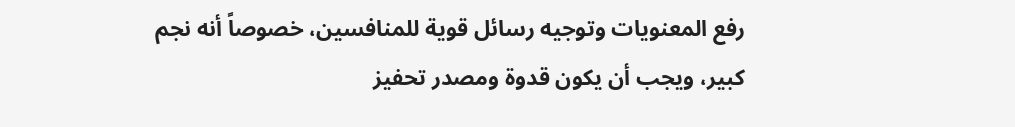رفع المعنويات وتوجيه رسائل قوية للمنافسين، خصوصاً أنه نجم كبير، ويجب أن يكون قدوة ومصدر تحفيز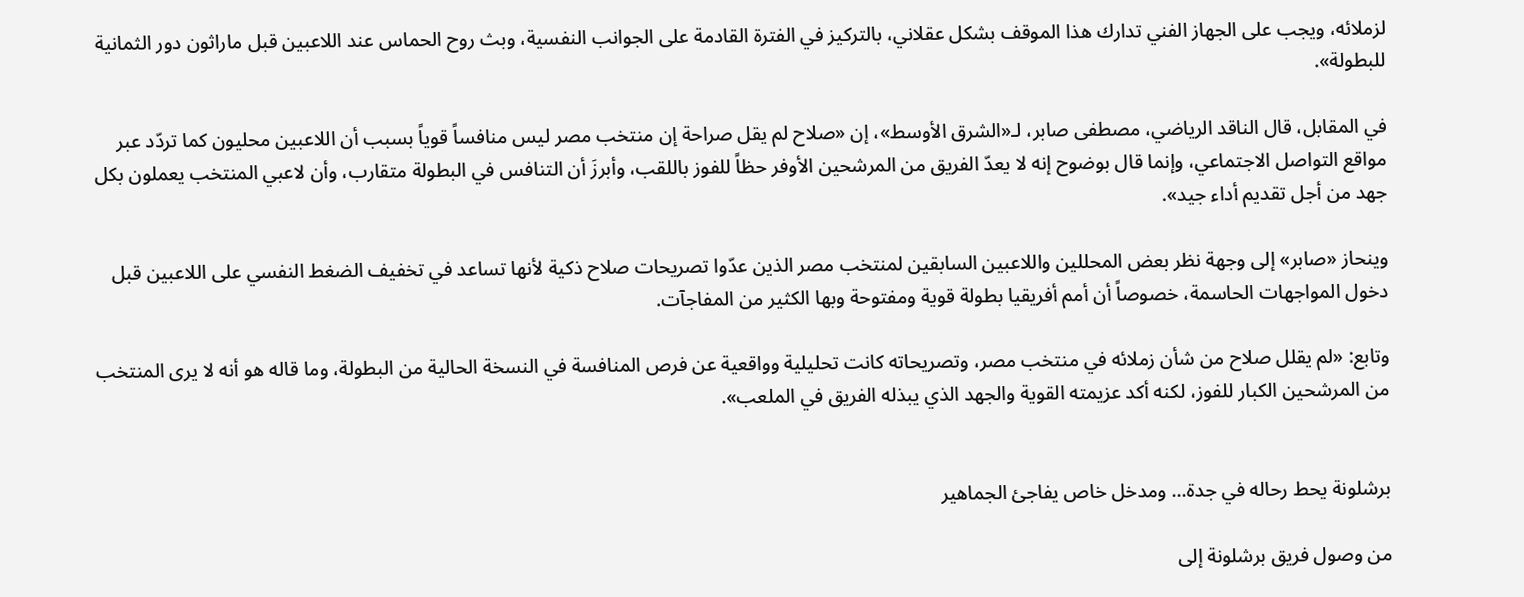لزملائه، ويجب على الجهاز الفني تدارك هذا الموقف بشكل عقلاني، بالتركيز في الفترة القادمة على الجوانب النفسية، وبث روح الحماس عند اللاعبين قبل ماراثون دور الثمانية للبطولة».

في المقابل، قال الناقد الرياضي، مصطفى صابر، لـ«الشرق الأوسط»، إن «صلاح لم يقل صراحة إن منتخب مصر ليس منافساً قوياً بسبب أن اللاعبين محليون كما تردّد عبر مواقع التواصل الاجتماعي، وإنما قال بوضوح إنه لا يعدّ الفريق من المرشحين الأوفر حظاً للفوز باللقب، وأبرزَ أن التنافس في البطولة متقارب، وأن لاعبي المنتخب يعملون بكل جهد من أجل تقديم أداء جيد».

وينحاز «صابر» إلى وجهة نظر بعض المحللين واللاعبين السابقين لمنتخب مصر الذين عدّوا تصريحات صلاح ذكية لأنها تساعد في تخفيف الضغط النفسي على اللاعبين قبل دخول المواجهات الحاسمة، خصوصاً أن أمم أفريقيا بطولة قوية ومفتوحة وبها الكثير من المفاجآت.

وتابع: «لم يقلل صلاح من شأن زملائه في منتخب مصر، وتصريحاته كانت تحليلية وواقعية عن فرص المنافسة في النسخة الحالية من البطولة، وما قاله هو أنه لا يرى المنتخب من المرشحين الكبار للفوز، لكنه أكد عزيمته القوية والجهد الذي يبذله الفريق في الملعب».


برشلونة يحط رحاله في جدة... ومدخل خاص يفاجئ الجماهير

من وصول فريق برشلونة إلى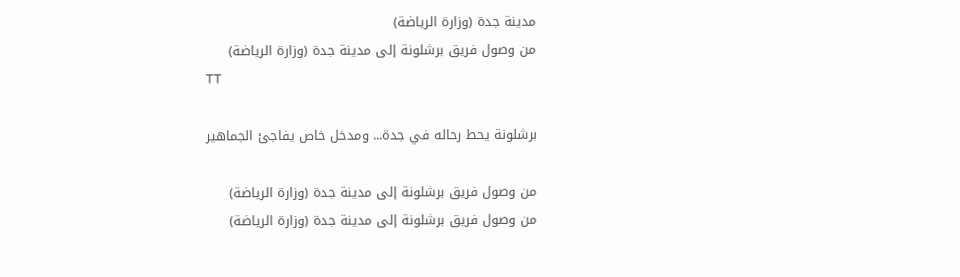مدينة جدة (وزارة الرياضة)
من وصول فريق برشلونة إلى مدينة جدة (وزارة الرياضة)
TT

برشلونة يحط رحاله في جدة... ومدخل خاص يفاجئ الجماهير

من وصول فريق برشلونة إلى مدينة جدة (وزارة الرياضة)
من وصول فريق برشلونة إلى مدينة جدة (وزارة الرياضة)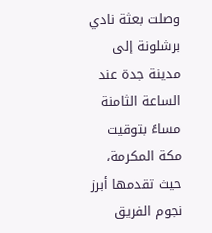وصلت بعثة نادي برشلونة إلى مدينة جدة عند الساعة الثامنة مساءً بتوقيت مكة المكرمة، حيث تقدمها أبرز نجوم الفريق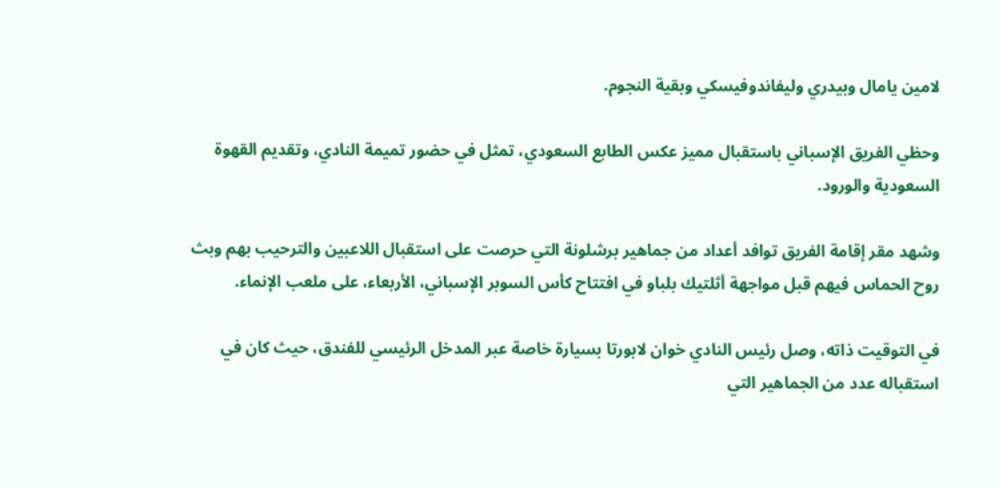لامين يامال وبيدري وليفاندوفيسكي وبقية النجوم.

وحظي الفريق الإسباني باستقبال مميز عكس الطابع السعودي، تمثل في حضور تميمة النادي، وتقديم القهوة السعودية والورود.

وشهد مقر إقامة الفريق توافد أعداد من جماهير برشلونة التي حرصت على استقبال اللاعبين والترحيب بهم وبث روح الحماس فيهم قبل مواجهة أثلتيك بلباو في افتتاح كأس السوبر الإسباني، الأربعاء، على ملعب الإنماء.

في التوقيت ذاته، وصل رئيس النادي خوان لابورتا بسيارة خاصة عبر المدخل الرئيسي للفندق، حيث كان في استقباله عدد من الجماهير التي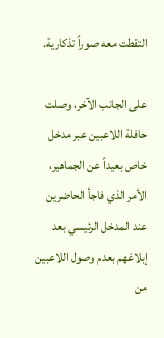التقطت معه صوراً تذكارية.

على الجانب الآخر، وصلت حافلة اللاعبين عبر مدخل خاص بعيداً عن الجماهير، الأمر الذي فاجأ الحاضرين عند المدخل الرئيسي بعد إبلاغهم بعدم وصول اللاعبين من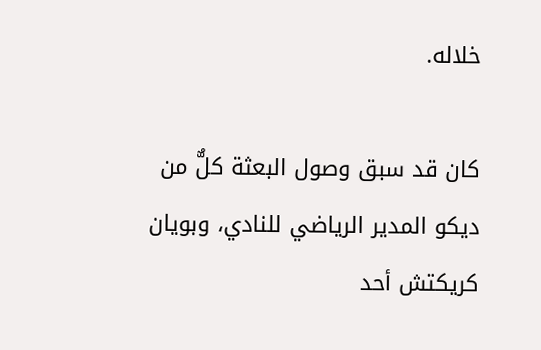خلاله.

كان قد سبق وصول البعثة كلٌّ من ديكو المدير الرياضي للنادي، وبويان كريكتش أحد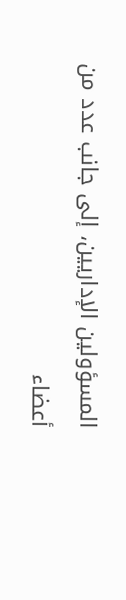المسؤولين الإداريين، إلى جانب عدد من أعضاء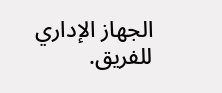الجهاز الإداري للفريق.